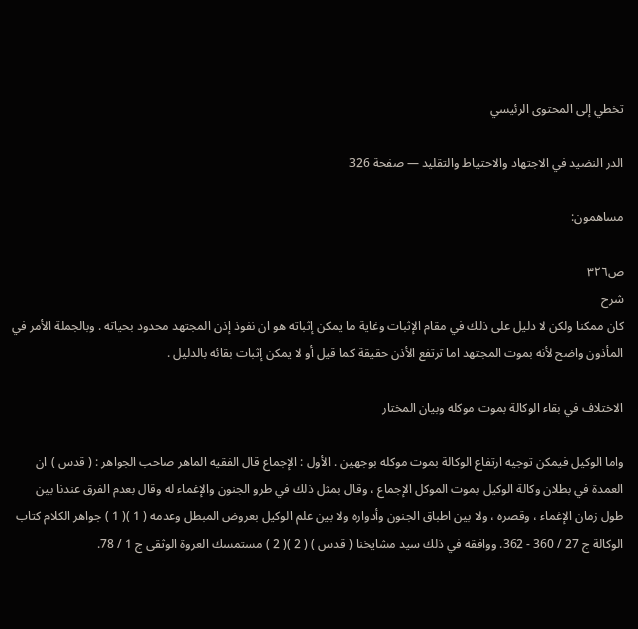تخطي إلى المحتوى الرئيسي

الدر النضيد في الاجتهاد والاحتياط والتقليد — صفحة 326

مساهمون:

ص٣٢٦
شرح
كان ممكنا ولكن لا دليل على ذلك في مقام الإثبات وغاية ما يمكن إثباته هو ان نفوذ إذن المجتهد محدود بحياته . وبالجملة الأمر في المأذون واضح لأنه بموت المجتهد اما ترتفع الأذن حقيقة كما قيل أو لا يمكن إثبات بقائه بالدليل .

الاختلاف في بقاء الوكالة بموت موكله وبيان المختار

واما الوكيل فيمكن توجيه ارتفاع الوكالة بموت موكله بوجهين . الأول : الإجماع قال الفقيه الماهر صاحب الجواهر : ( قدس ) ان العمدة في بطلان وكالة الوكيل بموت الموكل الإجماع ، وقال بمثل ذلك في طرو الجنون والإغماء له وقال بعدم الفرق عندنا بين طول زمان الإغماء ، وقصره ، ولا بين اطباق الجنون وأدواره ولا بين علم الوكيل بعروض المبطل وعدمه ( 1 )( 1 ) جواهر الكلام كتاب الوكالة ج 27 / 360 - 362. ووافقه في ذلك سيد مشايخنا ( قدس ) ( 2 )( 2 ) مستمسك العروة الوثقى ج 1 / 78.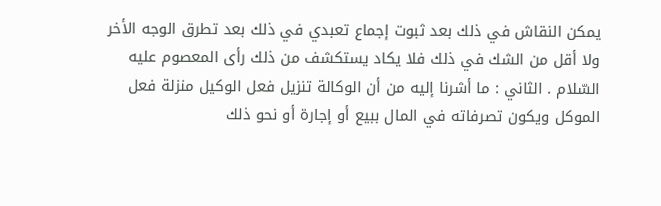يمكن النقاش في ذلك بعد ثبوت إجماع تعبدي في ذلك بعد تطرق الوجه الأخر ولا أقل من الشك في ذلك فلا يكاد يستكشف من ذلك رأى المعصوم عليه السّلام . الثاني : ما أشرنا إليه من أن الوكالة تنزيل فعل الوكيل منزلة فعل الموكل ويكون تصرفاته في المال ببيع أو إجارة أو نحو ذلك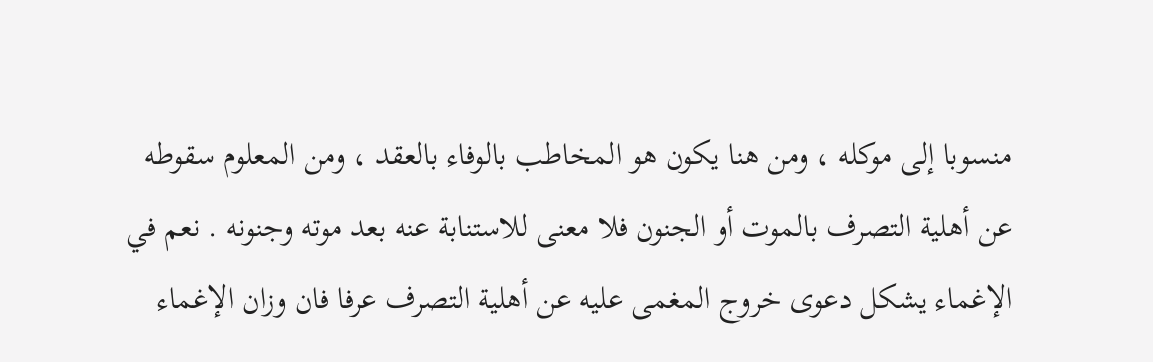منسوبا إلى موكله ، ومن هنا يكون هو المخاطب بالوفاء بالعقد ، ومن المعلوم سقوطه عن أهلية التصرف بالموت أو الجنون فلا معنى للاستنابة عنه بعد موته وجنونه . نعم في الإغماء يشكل دعوى خروج المغمى عليه عن أهلية التصرف عرفا فان وزان الإغماء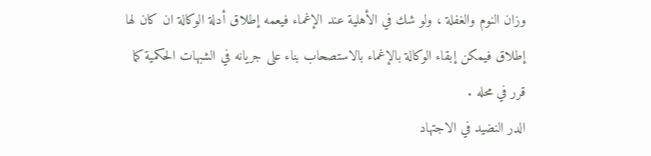وزان النوم والغفلة ، ولو شك في الأهلية عند الإغماء فيعمه إطلاق أدلة الوكالة ان كان لها إطلاق فيمكن إبقاء الوكالة بالإغماء بالاستصحاب بناء على جريانه في الشبهات الحكمية كما قرر في محله .
الدر النضيد في الاجتهاد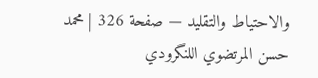والاحتياط والتقليد — صفحة 326 | محمد حسن المرتضوي اللنگرودي